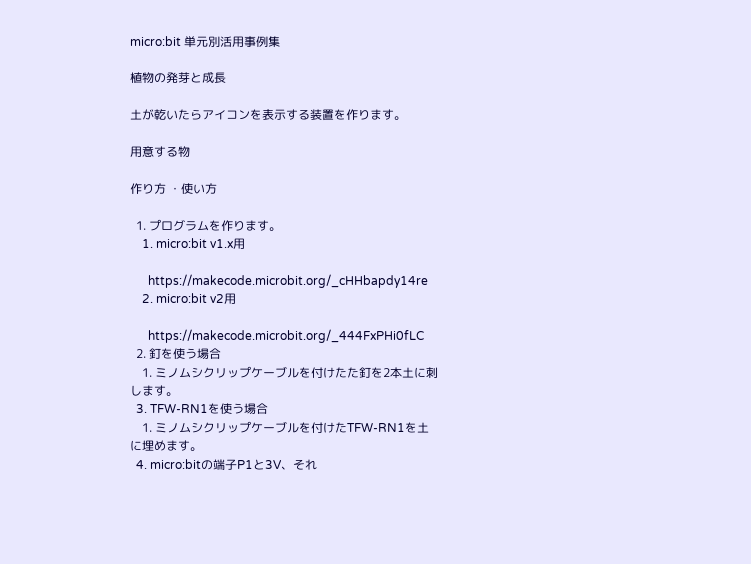micro:bit 単元別活用事例集

植物の発芽と成長

土が乾いたらアイコンを表示する装置を作ります。

用意する物

作り方 ・使い方

  1. プログラムを作ります。
    1. micro:bit v1.x用

      https://makecode.microbit.org/_cHHbapdy14re
    2. micro:bit v2用

      https://makecode.microbit.org/_444FxPHi0fLC
  2. 釘を使う場合
    1. ミノムシクリップケーブルを付けたた釘を2本土に刺します。
  3. TFW-RN1を使う場合
    1. ミノムシクリップケーブルを付けたTFW-RN1を土に埋めます。
  4. micro:bitの端子P1と3V、それ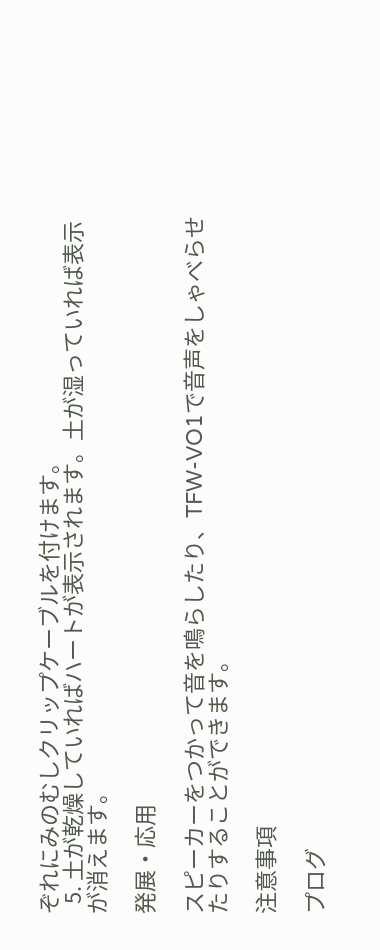ぞれにみのむしクリップケーブルを付けます。
  5. 土が乾燥していればハートが表示されます。土が湿っていれば表示が消えます。

発展・応用

スピーカーをつかって音を鳴らしたり、TFW-VO1で音声をしゃべらせたりすることができます。

注意事項

プログ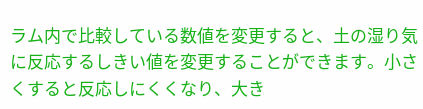ラム内で比較している数値を変更すると、土の湿り気に反応するしきい値を変更することができます。小さくすると反応しにくくなり、大き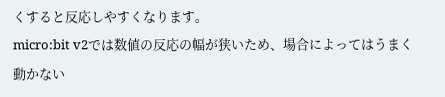くすると反応しやすくなります。
micro:bit v2では数値の反応の幅が狭いため、場合によってはうまく動かない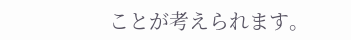ことが考えられます。